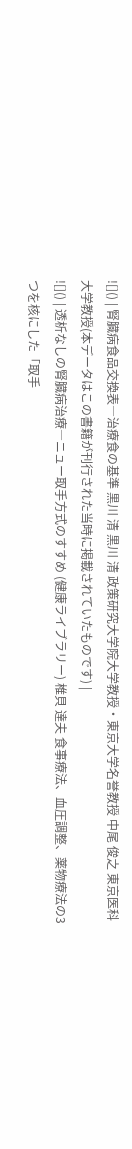![]() | 腎臓病食品交換表―治療食の基準 黒川 清 黒川 清 政策研究大学院大学教授・東京大学名誉教授 中尾 俊之 東京医科大学教授(本データはこの書籍が刊行された当時に掲載されていたものです) |
![]() | 透析なしの腎臓病治療―ニュー取手方式のすすめ (健康ライブラリー) 椎貝 達夫 食事療法、血圧調整、薬物療法の3つを核にした「取手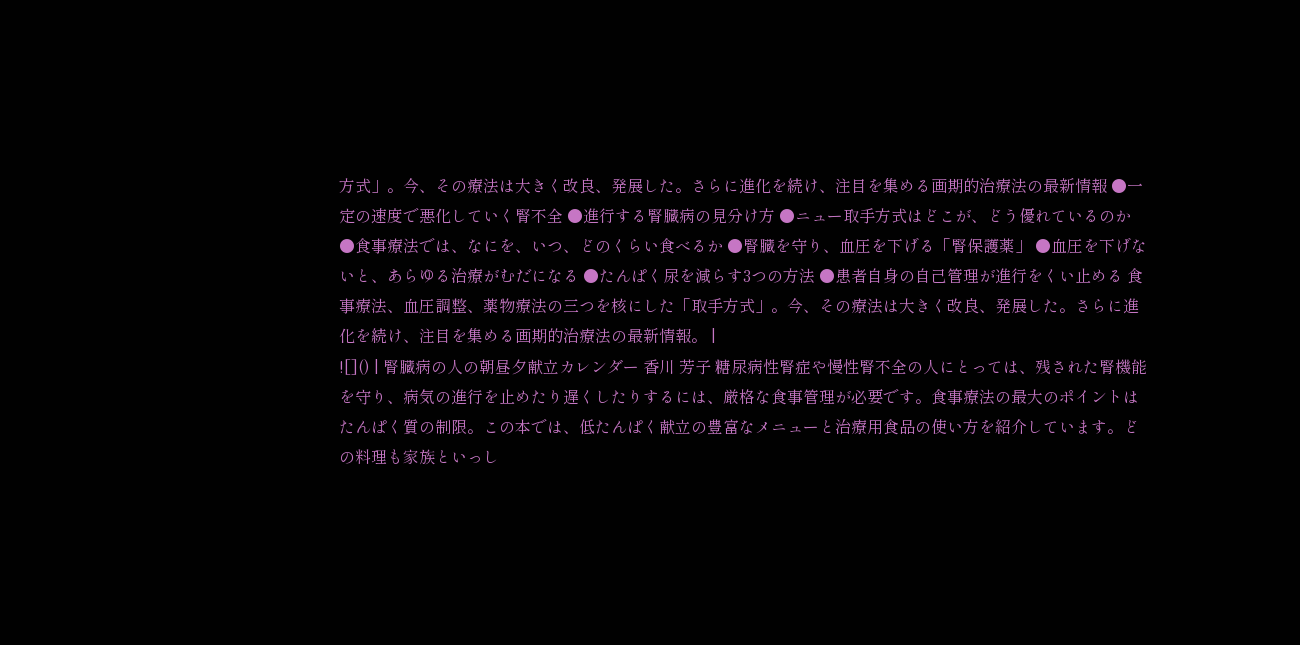方式」。今、その療法は大きく改良、発展した。さらに進化を続け、注目を集める画期的治療法の最新情報 ●一定の速度で悪化していく腎不全 ●進行する腎臓病の見分け方 ●ニュー取手方式はどこが、どう優れているのか ●食事療法では、なにを、いつ、どのくらい食べるか ●腎臓を守り、血圧を下げる「腎保護薬」 ●血圧を下げないと、あらゆる治療がむだになる ●たんぱく尿を減らす3つの方法 ●患者自身の自己管理が進行をくい止める 食事療法、血圧調整、薬物療法の三つを核にした「取手方式」。今、その療法は大きく改良、発展した。さらに進化を続け、注目を集める画期的治療法の最新情報。 |
![]() | 腎臓病の人の朝昼夕献立カレンダー 香川 芳子 糖尿病性腎症や慢性腎不全の人にとっては、残された腎機能を守り、病気の進行を止めたり遅くしたりするには、厳格な食事管理が必要です。食事療法の最大のポイントはたんぱく質の制限。この本では、低たんぱく献立の豊富なメニューと治療用食品の使い方を紹介しています。どの料理も家族といっし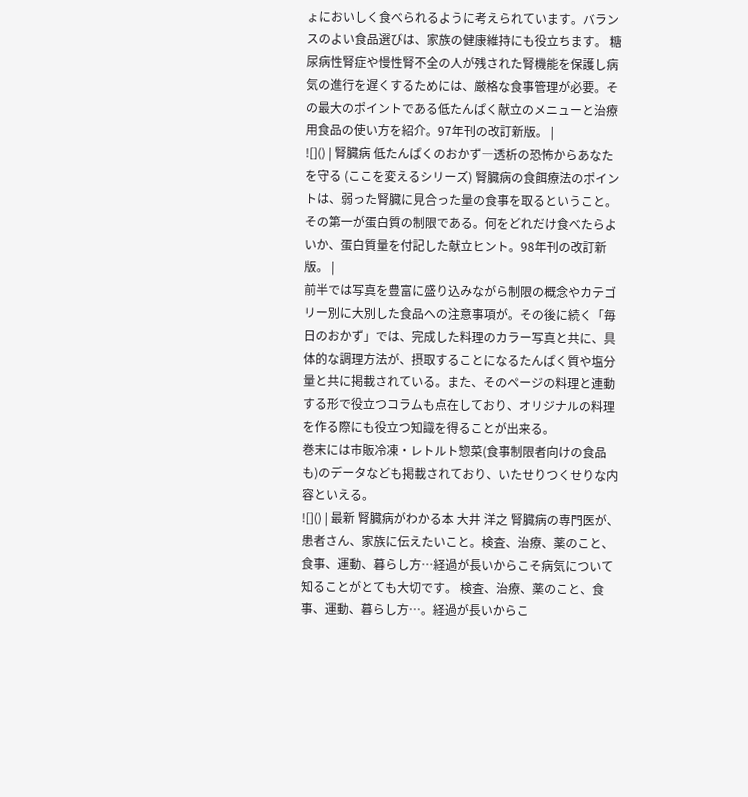ょにおいしく食べられるように考えられています。バランスのよい食品選びは、家族の健康維持にも役立ちます。 糖尿病性腎症や慢性腎不全の人が残された腎機能を保護し病気の進行を遅くするためには、厳格な食事管理が必要。その最大のポイントである低たんぱく献立のメニューと治療用食品の使い方を紹介。97年刊の改訂新版。 |
![]() | 腎臓病 低たんぱくのおかず―透析の恐怖からあなたを守る (ここを変えるシリーズ) 腎臓病の食餌療法のポイントは、弱った腎臓に見合った量の食事を取るということ。その第一が蛋白質の制限である。何をどれだけ食べたらよいか、蛋白質量を付記した献立ヒント。98年刊の改訂新版。 |
前半では写真を豊富に盛り込みながら制限の概念やカテゴリー別に大別した食品への注意事項が。その後に続く「毎日のおかず」では、完成した料理のカラー写真と共に、具体的な調理方法が、摂取することになるたんぱく質や塩分量と共に掲載されている。また、そのページの料理と連動する形で役立つコラムも点在しており、オリジナルの料理を作る際にも役立つ知識を得ることが出来る。
巻末には市販冷凍・レトルト惣菜(食事制限者向けの食品も)のデータなども掲載されており、いたせりつくせりな内容といえる。
![]() | 最新 腎臓病がわかる本 大井 洋之 腎臓病の専門医が、患者さん、家族に伝えたいこと。検査、治療、薬のこと、食事、運動、暮らし方…経過が長いからこそ病気について知ることがとても大切です。 検査、治療、薬のこと、食事、運動、暮らし方…。経過が長いからこ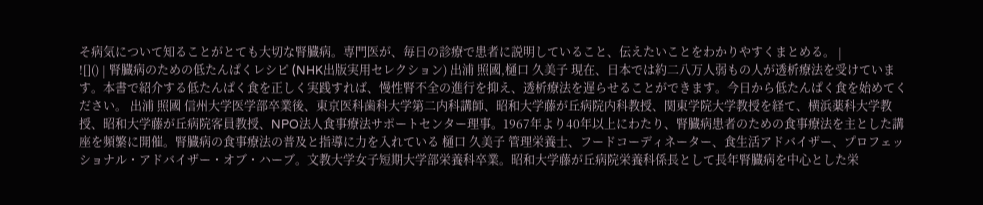そ病気について知ることがとても大切な腎臓病。専門医が、毎日の診療で患者に説明していること、伝えたいことをわかりやすくまとめる。 |
![]() | 腎臓病のための低たんぱくレシピ (NHK出版実用セレクション) 出浦 照國,樋口 久美子 現在、日本では約二八万人弱もの人が透析療法を受けています。本書で紹介する低たんぱく食を正しく実践すれば、慢性腎不全の進行を抑え、透析療法を遅らせることができます。今日から低たんぱく食を始めてください。 出浦 照國 信州大学医学部卒業後、東京医科歯科大学第二内科講師、昭和大学藤が丘病院内科教授、関東学院大学教授を経て、横浜薬科大学教授、昭和大学藤が丘病院客員教授、NPO法人食事療法サポートセンター理事。1967年より40年以上にわたり、腎臓病患者のための食事療法を主とした講座を頻繁に開催。腎臓病の食事療法の普及と指導に力を入れている 樋口 久美子 管理栄養士、フードコーディネーター、食生活アドバイザー、プロフェッショナル・アドバイザー・オブ・ハーブ。文教大学女子短期大学部栄養科卒業。昭和大学藤が丘病院栄養科係長として長年腎臓病を中心とした栄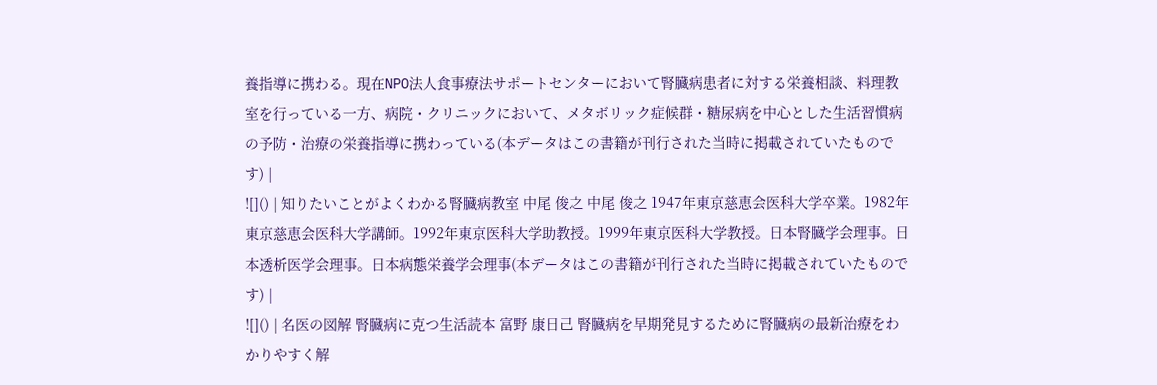養指導に携わる。現在NPO法人食事療法サポートセンターにおいて腎臓病患者に対する栄養相談、料理教室を行っている一方、病院・クリニックにおいて、メタボリック症候群・糖尿病を中心とした生活習慣病の予防・治療の栄養指導に携わっている(本データはこの書籍が刊行された当時に掲載されていたものです) |
![]() | 知りたいことがよくわかる腎臓病教室 中尾 俊之 中尾 俊之 1947年東京慈恵会医科大学卒業。1982年東京慈恵会医科大学講師。1992年東京医科大学助教授。1999年東京医科大学教授。日本腎臓学会理事。日本透析医学会理事。日本病態栄養学会理事(本データはこの書籍が刊行された当時に掲載されていたものです) |
![]() | 名医の図解 腎臓病に克つ生活読本 富野 康日己 腎臓病を早期発見するために腎臓病の最新治療をわかりやすく解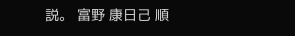説。 富野 康日己 順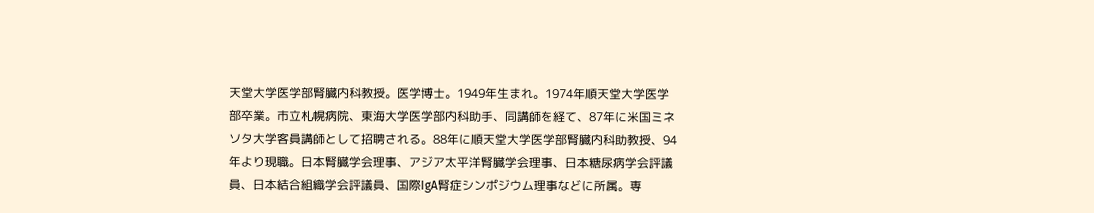天堂大学医学部腎臓内科教授。医学博士。1949年生まれ。1974年順天堂大学医学部卒業。市立札幌病院、東海大学医学部内科助手、同講師を経て、87年に米国ミネソタ大学客員講師として招聘される。88年に順天堂大学医学部腎臓内科助教授、94年より現職。日本腎臓学会理事、アジア太平洋腎臓学会理事、日本糖尿病学会評議員、日本結合組織学会評議員、国際IgA腎症シンポジウム理事などに所属。専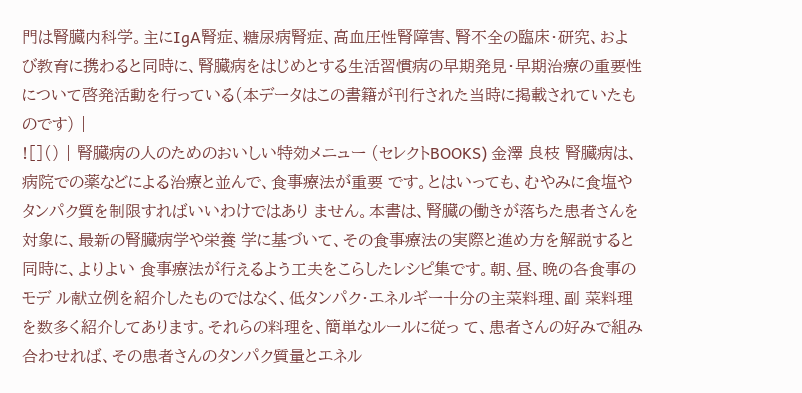門は腎臓内科学。主にIgA腎症、糖尿病腎症、高血圧性腎障害、腎不全の臨床・研究、および教育に携わると同時に、腎臓病をはじめとする生活習慣病の早期発見・早期治療の重要性について啓発活動を行っている(本データはこの書籍が刊行された当時に掲載されていたものです) |
![]() | 腎臓病の人のためのおいしい特効メニュー (セレクトBOOKS) 金澤 良枝 腎臓病は、病院での薬などによる治療と並んで、食事療法が重要 です。とはいっても、むやみに食塩やタンパク質を制限すればいいわけではあり ません。本書は、腎臓の働きが落ちた患者さんを対象に、最新の腎臓病学や栄養 学に基づいて、その食事療法の実際と進め方を解説すると同時に、よりよい 食事療法が行えるよう工夫をこらしたレシピ集です。朝、昼、晩の各食事のモデ ル献立例を紹介したものではなく、低タンパク・エネルギー十分の主菜料理、副 菜料理を数多く紹介してあります。それらの料理を、簡単なルールに従っ て、患者さんの好みで組み合わせれば、その患者さんのタンパク質量とエネル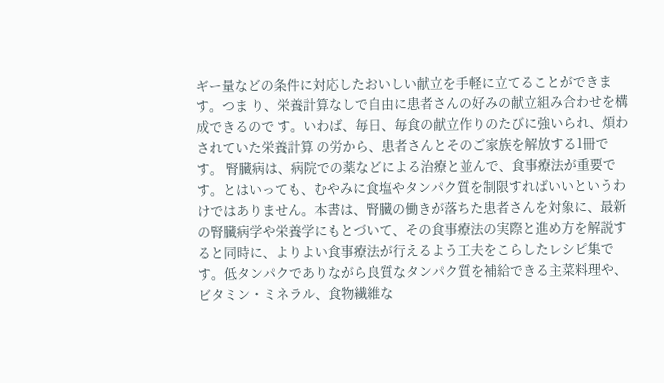ギー量などの条件に対応したおいしい献立を手軽に立てることができます。つま り、栄養計算なしで自由に患者さんの好みの献立組み合わせを構成できるので す。いわば、毎日、毎食の献立作りのたびに強いられ、煩わされていた栄養計算 の労から、患者さんとそのご家族を解放する1冊です。 腎臓病は、病院での薬などによる治療と並んで、食事療法が重要です。とはいっても、むやみに食塩やタンパク質を制限すればいいというわけではありません。本書は、腎臓の働きが落ちた患者さんを対象に、最新の腎臓病学や栄養学にもとづいて、その食事療法の実際と進め方を解説すると同時に、よりよい食事療法が行えるよう工夫をこらしたレシピ集です。低タンパクでありながら良質なタンパク質を補給できる主菜料理や、ビタミン・ミネラル、食物繊維な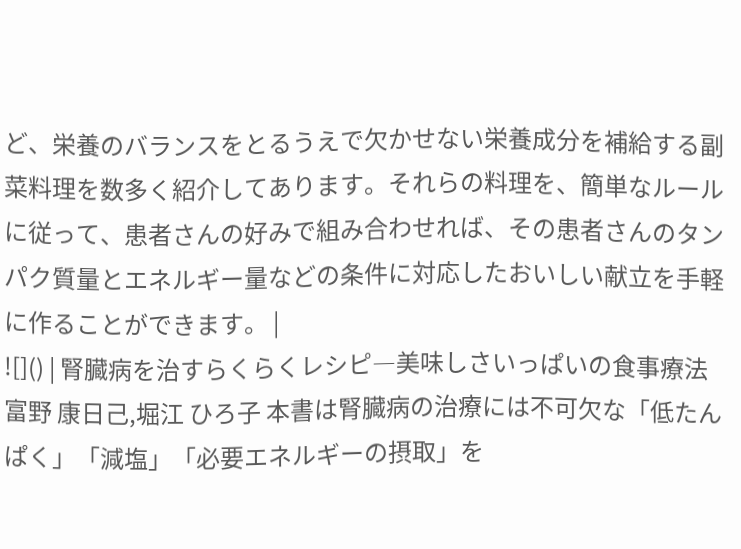ど、栄養のバランスをとるうえで欠かせない栄養成分を補給する副菜料理を数多く紹介してあります。それらの料理を、簡単なルールに従って、患者さんの好みで組み合わせれば、その患者さんのタンパク質量とエネルギー量などの条件に対応したおいしい献立を手軽に作ることができます。 |
![]() | 腎臓病を治すらくらくレシピ―美味しさいっぱいの食事療法 富野 康日己,堀江 ひろ子 本書は腎臓病の治療には不可欠な「低たんぱく」「減塩」「必要エネルギーの摂取」を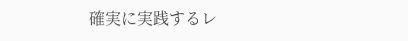確実に実践するレ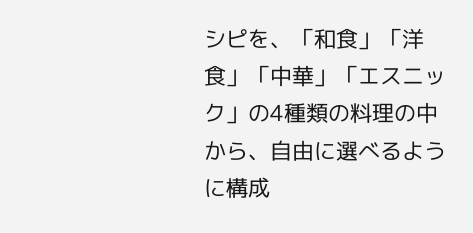シピを、「和食」「洋食」「中華」「エスニック」の4種類の料理の中から、自由に選べるように構成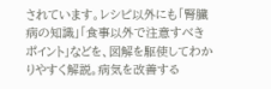されています。レシピ以外にも「腎臓病の知識」「食事以外で注意すべきポイント」などを、図解を駆使してわかりやすく解説。病気を改善する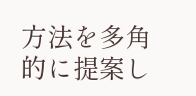方法を多角的に提案し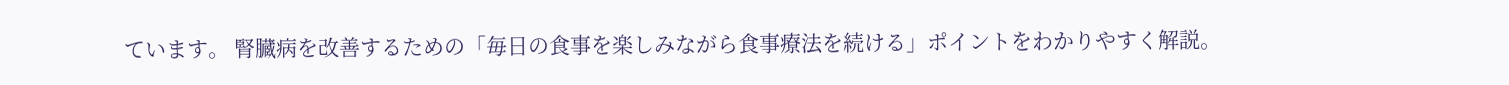ています。 腎臓病を改善するための「毎日の食事を楽しみながら食事療法を続ける」ポイントをわかりやすく解説。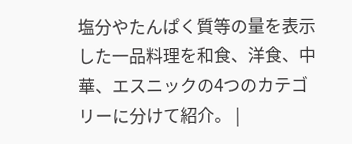塩分やたんぱく質等の量を表示した一品料理を和食、洋食、中華、エスニックの4つのカテゴリーに分けて紹介。 |